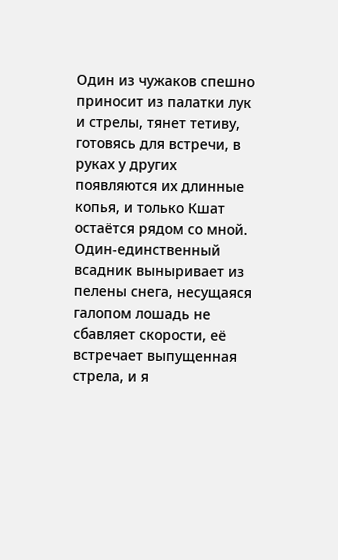Один из чужаков спешно приносит из палатки лук и стрелы, тянет тетиву, готовясь для встречи, в руках у других появляются их длинные копья, и только Кшат остаётся рядом со мной.
Один-единственный всадник выныривает из пелены снега, несущаяся галопом лошадь не сбавляет скорости, её встречает выпущенная стрела, и я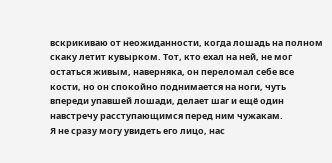вскрикиваю от неожиданности, когда лошадь на полном скаку летит кувырком. Тот, кто ехал на ней, не мог остаться живым, наверняка, он переломал себе все кости, но он спокойно поднимается на ноги, чуть впереди упавшей лошади, делает шаг и ещё один навстречу расступающимся перед ним чужакам.
Я не сразу могу увидеть его лицо, нас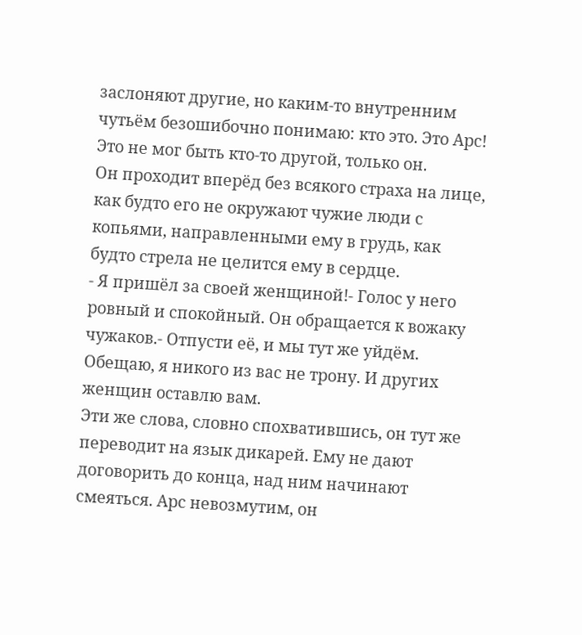заслоняют другие, но каким-то внутренним чутьём безошибочно понимаю: кто это. Это Арс! Это не мог быть кто-то другой, только он.
Он проходит вперёд без всякого страха на лице, как будто его не окружают чужие люди с копьями, направленными ему в грудь, как будто стрела не целится ему в сердце.
- Я пришёл за своей женщиной!- Голос у него ровный и спокойный. Он обращается к вожаку чужаков.- Отпусти её, и мы тут же уйдём. Обещаю, я никого из вас не трону. И других женщин оставлю вам.
Эти же слова, словно спохватившись, он тут же переводит на язык дикарей. Ему не дают договорить до конца, над ним начинают смеяться. Арс невозмутим, он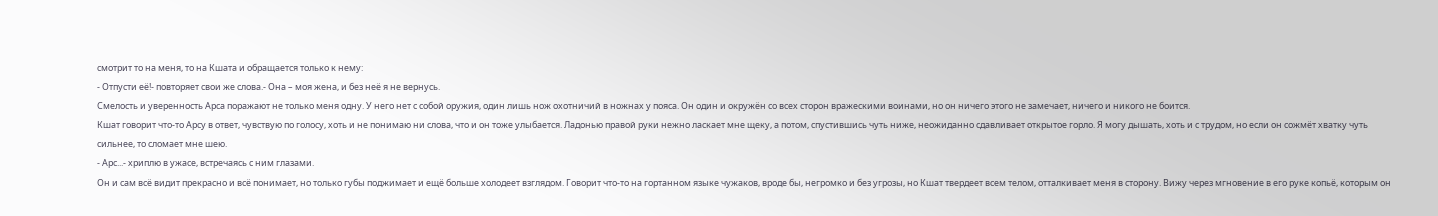смотрит то на меня, то на Кшата и обращается только к нему:
- Отпусти её!- повторяет свои же слова.- Она – моя жена, и без неё я не вернусь.
Смелость и уверенность Арса поражают не только меня одну. У него нет с собой оружия, один лишь нож охотничий в ножнах у пояса. Он один и окружён со всех сторон вражескими воинами, но он ничего этого не замечает, ничего и никого не боится.
Кшат говорит что-то Арсу в ответ, чувствую по голосу, хоть и не понимаю ни слова, что и он тоже улыбается. Ладонью правой руки нежно ласкает мне щеку, а потом, спустившись чуть ниже, неожиданно сдавливает открытое горло. Я могу дышать, хоть и с трудом, но если он сожмёт хватку чуть сильнее, то сломает мне шею.
- Арс...- хриплю в ужасе, встречаясь с ним глазами.
Он и сам всё видит прекрасно и всё понимает, но только губы поджимает и ещё больше холодеет взглядом. Говорит что-то на гортанном языке чужаков, вроде бы, негромко и без угрозы, но Кшат твердеет всем телом, отталкивает меня в сторону. Вижу через мгновение в его руке копьё, которым он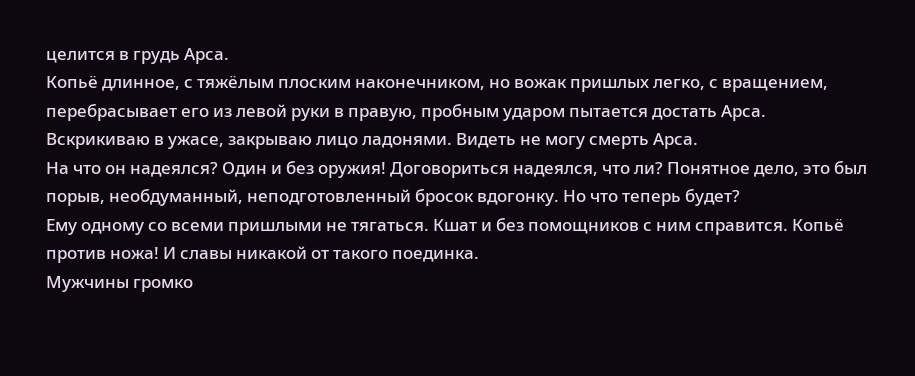целится в грудь Арса.
Копьё длинное, с тяжёлым плоским наконечником, но вожак пришлых легко, с вращением, перебрасывает его из левой руки в правую, пробным ударом пытается достать Арса.
Вскрикиваю в ужасе, закрываю лицо ладонями. Видеть не могу смерть Арса.
На что он надеялся? Один и без оружия! Договориться надеялся, что ли? Понятное дело, это был порыв, необдуманный, неподготовленный бросок вдогонку. Но что теперь будет?
Ему одному со всеми пришлыми не тягаться. Кшат и без помощников с ним справится. Копьё против ножа! И славы никакой от такого поединка.
Мужчины громко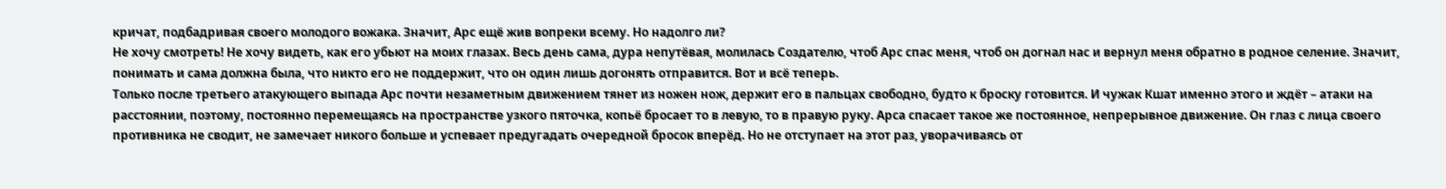кричат, подбадривая своего молодого вожака. Значит, Арс ещё жив вопреки всему. Но надолго ли?
Не хочу смотреть! Не хочу видеть, как его убьют на моих глазах. Весь день сама, дура непутёвая, молилась Создателю, чтоб Арс спас меня, чтоб он догнал нас и вернул меня обратно в родное селение. Значит, понимать и сама должна была, что никто его не поддержит, что он один лишь догонять отправится. Вот и всё теперь.
Только после третьего атакующего выпада Арс почти незаметным движением тянет из ножен нож, держит его в пальцах свободно, будто к броску готовится. И чужак Кшат именно этого и ждёт – атаки на расстоянии, поэтому, постоянно перемещаясь на пространстве узкого пяточка, копьё бросает то в левую, то в правую руку. Арса спасает такое же постоянное, непрерывное движение. Он глаз с лица своего противника не сводит, не замечает никого больше и успевает предугадать очередной бросок вперёд. Но не отступает на этот раз, уворачиваясь от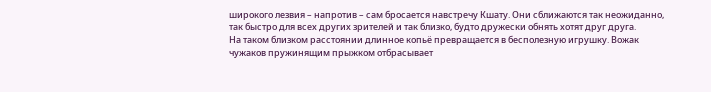широкого лезвия – напротив – сам бросается навстречу Кшату. Они сближаются так неожиданно, так быстро для всех других зрителей и так близко, будто дружески обнять хотят друг друга.
На таком близком расстоянии длинное копьё превращается в бесполезную игрушку. Вожак чужаков пружинящим прыжком отбрасывает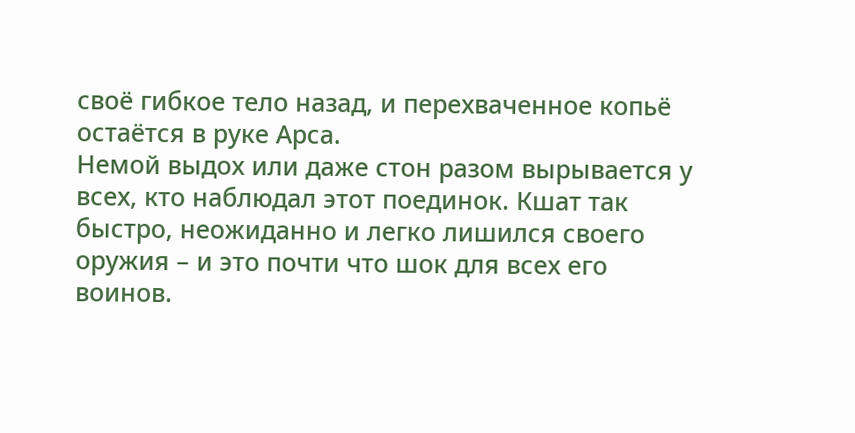своё гибкое тело назад, и перехваченное копьё остаётся в руке Арса.
Немой выдох или даже стон разом вырывается у всех, кто наблюдал этот поединок. Кшат так быстро, неожиданно и легко лишился своего оружия – и это почти что шок для всех его воинов.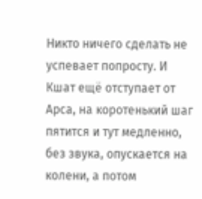Никто ничего сделать не успевает попросту. И Кшат ещё отступает от Арса, на коротенький шаг пятится и тут медленно, без звука, опускается на колени, а потом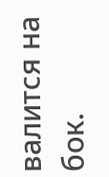валится на бок.